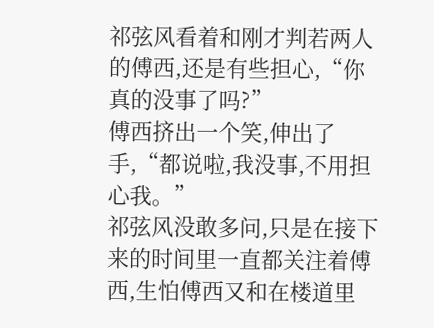祁弦风看着和刚才判若两人的傅西,还是有些担心,“你真的没事了吗?”
傅西挤出一个笑,伸出了手,“都说啦,我没事,不用担心我。”
祁弦风没敢多问,只是在接下来的时间里一直都关注着傅西,生怕傅西又和在楼道里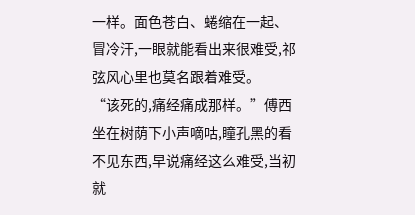一样。面色苍白、蜷缩在一起、冒冷汗,一眼就能看出来很难受,祁弦风心里也莫名跟着难受。
“该死的,痛经痛成那样。”傅西坐在树荫下小声嘀咕,瞳孔黑的看不见东西,早说痛经这么难受,当初就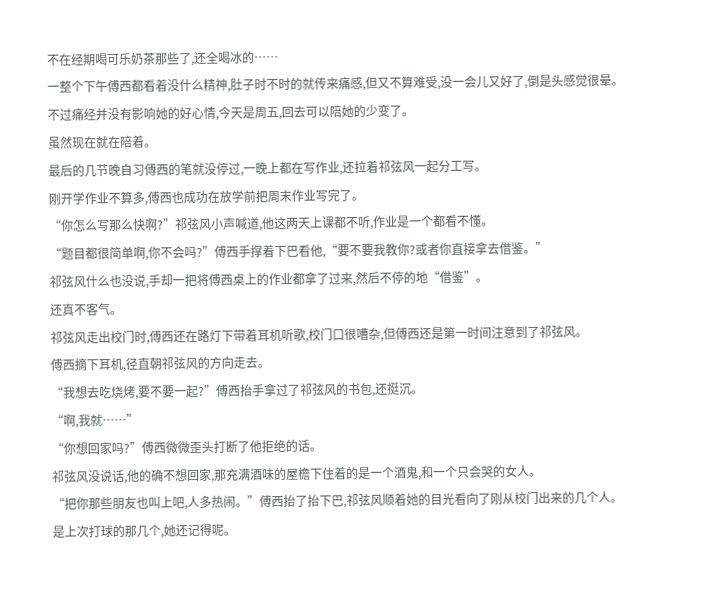不在经期喝可乐奶茶那些了,还全喝冰的……
一整个下午傅西都看着没什么精神,肚子时不时的就传来痛感,但又不算难受,没一会儿又好了,倒是头感觉很晕。
不过痛经并没有影响她的好心情,今天是周五,回去可以陪她的少变了。
虽然现在就在陪着。
最后的几节晚自习傅西的笔就没停过,一晚上都在写作业,还拉着祁弦风一起分工写。
刚开学作业不算多,傅西也成功在放学前把周末作业写完了。
“你怎么写那么快啊?”祁弦风小声喊道,他这两天上课都不听,作业是一个都看不懂。
“题目都很简单啊,你不会吗?”傅西手撑着下巴看他,“要不要我教你?或者你直接拿去借鉴。”
祁弦风什么也没说,手却一把将傅西桌上的作业都拿了过来,然后不停的地“借鉴”。
还真不客气。
祁弦风走出校门时,傅西还在路灯下带着耳机听歌,校门口很嘈杂,但傅西还是第一时间注意到了祁弦风。
傅西摘下耳机,径直朝祁弦风的方向走去。
“我想去吃烧烤,要不要一起?”傅西抬手拿过了祁弦风的书包,还挺沉。
“啊,我就……”
“你想回家吗?”傅西微微歪头打断了他拒绝的话。
祁弦风没说话,他的确不想回家,那充满酒味的屋檐下住着的是一个酒鬼,和一个只会哭的女人。
“把你那些朋友也叫上吧,人多热闹。”傅西抬了抬下巴,祁弦风顺着她的目光看向了刚从校门出来的几个人。
是上次打球的那几个,她还记得呢。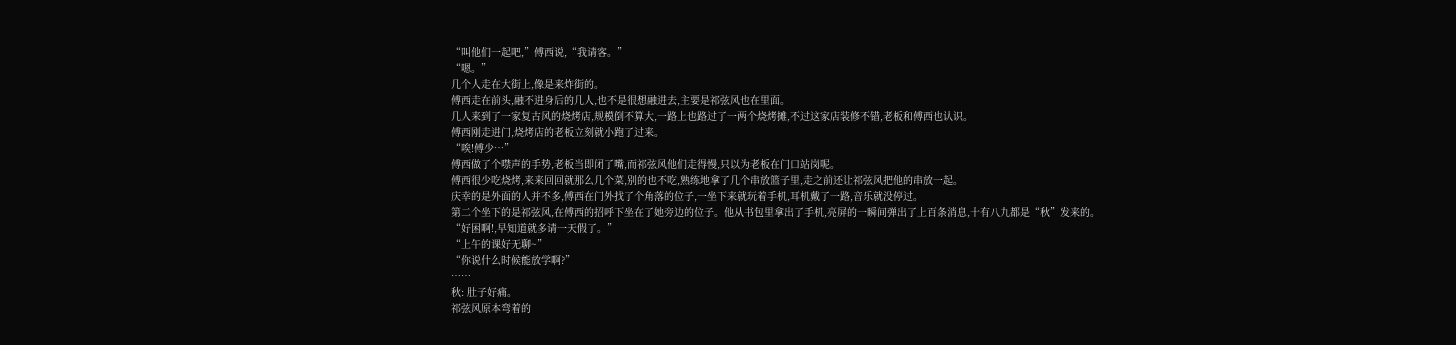“叫他们一起吧,”傅西说,“我请客。”
“嗯。”
几个人走在大街上,像是来炸街的。
傅西走在前头,融不进身后的几人,也不是很想融进去,主要是祁弦风也在里面。
几人来到了一家复古风的烧烤店,规模倒不算大,一路上也路过了一两个烧烤摊,不过这家店装修不错,老板和傅西也认识。
傅西刚走进门,烧烤店的老板立刻就小跑了过来。
“唉!傅少…”
傅西做了个噤声的手势,老板当即闭了嘴,而祁弦风他们走得慢,只以为老板在门口站岗呢。
傅西很少吃烧烤,来来回回就那么几个菜,别的也不吃,熟练地拿了几个串放篮子里,走之前还让祁弦风把他的串放一起。
庆幸的是外面的人并不多,傅西在门外找了个角落的位子,一坐下来就玩着手机,耳机戴了一路,音乐就没停过。
第二个坐下的是祁弦风,在傅西的招呼下坐在了她旁边的位子。他从书包里拿出了手机,亮屏的一瞬间弹出了上百条消息,十有八九都是“秋”发来的。
“好困啊!,早知道就多请一天假了。”
“上午的课好无聊~”
“你说什么时候能放学啊?”
……
秋: 肚子好痛。
祁弦风原本弯着的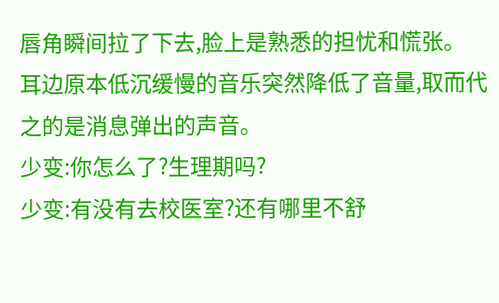唇角瞬间拉了下去,脸上是熟悉的担忧和慌张。
耳边原本低沉缓慢的音乐突然降低了音量,取而代之的是消息弹出的声音。
少变:你怎么了?生理期吗?
少变:有没有去校医室?还有哪里不舒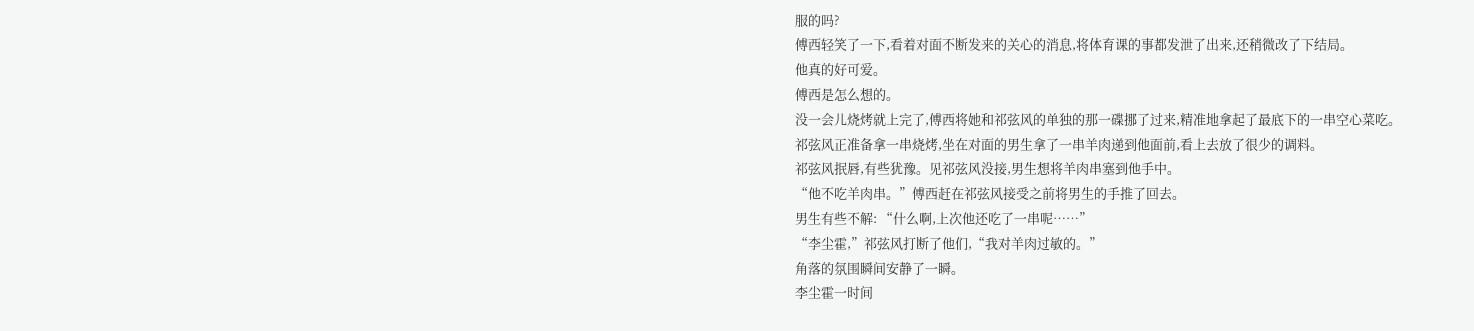服的吗?
傅西轻笑了一下,看着对面不断发来的关心的消息,将体育课的事都发泄了出来,还稍微改了下结局。
他真的好可爱。
傅西是怎么想的。
没一会儿烧烤就上完了,傅西将她和祁弦风的单独的那一碟挪了过来,精准地拿起了最底下的一串空心菜吃。
祁弦风正准备拿一串烧烤,坐在对面的男生拿了一串羊肉递到他面前,看上去放了很少的调料。
祁弦风抿唇,有些犹豫。见祁弦风没接,男生想将羊肉串塞到他手中。
“他不吃羊肉串。”傅西赶在祁弦风接受之前将男生的手推了回去。
男生有些不解: “什么啊,上次他还吃了一串呢……”
“李尘霍,”祁弦风打断了他们,“我对羊肉过敏的。”
角落的氛围瞬间安静了一瞬。
李尘霍一时间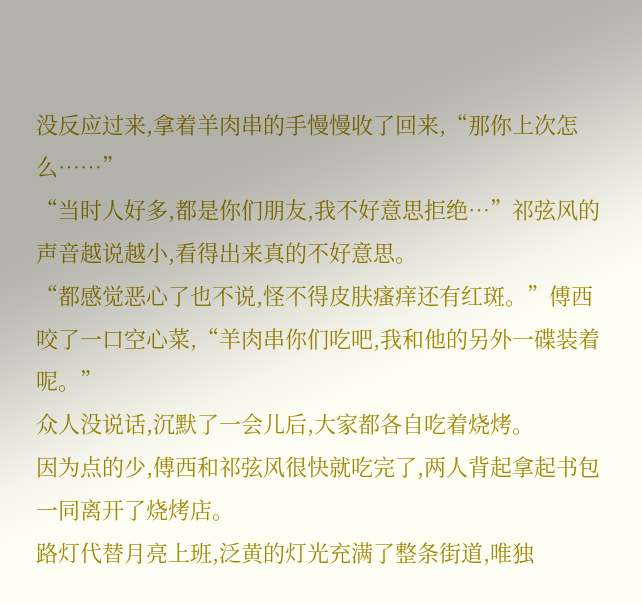没反应过来,拿着羊肉串的手慢慢收了回来,“那你上次怎么……”
“当时人好多,都是你们朋友,我不好意思拒绝…”祁弦风的声音越说越小,看得出来真的不好意思。
“都感觉恶心了也不说,怪不得皮肤瘙痒还有红斑。”傅西咬了一口空心菜,“羊肉串你们吃吧,我和他的另外一碟装着呢。”
众人没说话,沉默了一会儿后,大家都各自吃着烧烤。
因为点的少,傅西和祁弦风很快就吃完了,两人背起拿起书包一同离开了烧烤店。
路灯代替月亮上班,泛黄的灯光充满了整条街道,唯独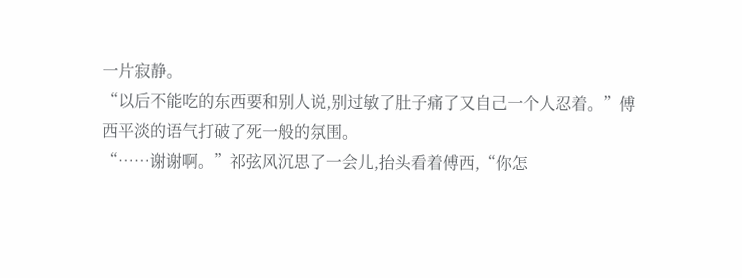一片寂静。
“以后不能吃的东西要和别人说,别过敏了肚子痛了又自己一个人忍着。”傅西平淡的语气打破了死一般的氛围。
“……谢谢啊。”祁弦风沉思了一会儿,抬头看着傅西,“你怎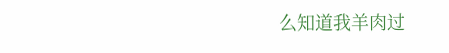么知道我羊肉过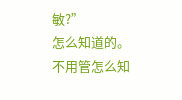敏?”
怎么知道的。
不用管怎么知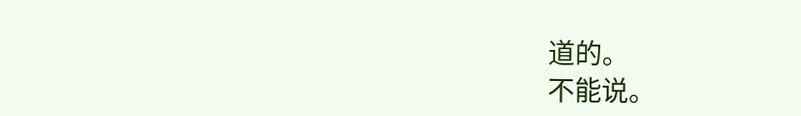道的。
不能说。